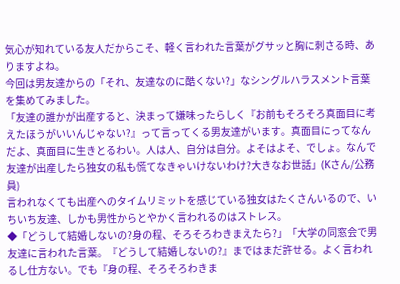気心が知れている友人だからこそ、軽く言われた言葉がグサッと胸に刺さる時、ありますよね。
今回は男友達からの「それ、友達なのに酷くない?」なシングルハラスメント言葉を集めてみました。
「友達の誰かが出産すると、決まって嫌味ったらしく『お前もそろそろ真面目に考えたほうがいいんじゃない?』って言ってくる男友達がいます。真面目にってなんだよ、真面目に生きとるわい。人は人、自分は自分。よそはよそ、でしょ。なんで友達が出産したら独女の私も慌てなきゃいけないわけ?大きなお世話」(Kさん/公務員)
言われなくても出産へのタイムリミットを感じている独女はたくさんいるので、いちいち友達、しかも男性からとやかく言われるのはストレス。
◆「どうして結婚しないの?身の程、そろそろわきまえたら?」「大学の同窓会で男友達に言われた言葉。『どうして結婚しないの?』まではまだ許せる。よく言われるし仕方ない。でも『身の程、そろそろわきま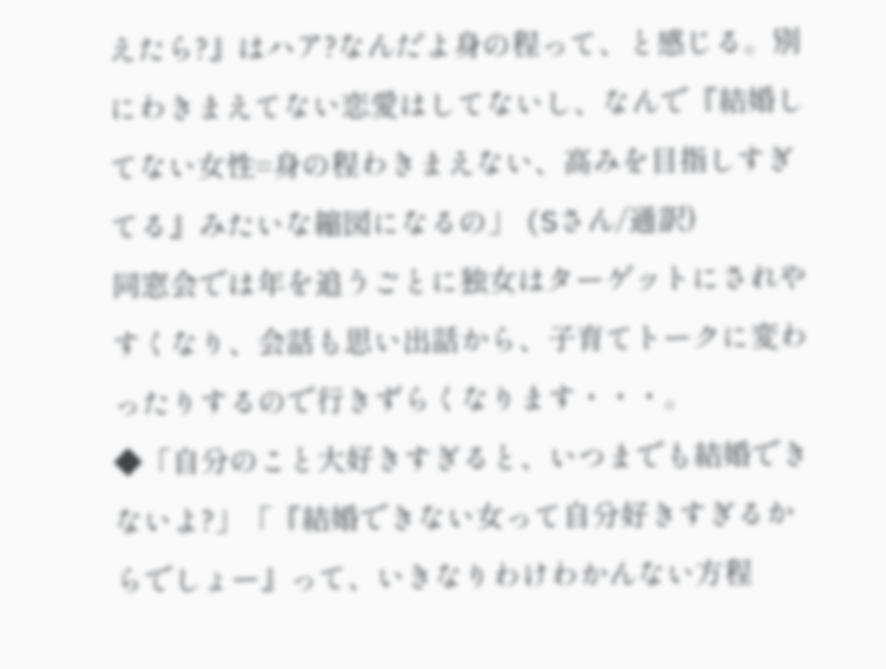えたら?』はハア?なんだよ身の程って、と感じる。別にわきまえてない恋愛はしてないし、なんで『結婚してない女性=身の程わきまえない、高みを目指しすぎてる』みたいな縮図になるの」 (Sさん/通訳)
同窓会では年を追うごとに独女はターゲットにされやすくなり、会話も思い出話から、子育てトークに変わったりするので行きずらくなります・・・。
◆「自分のこと大好きすぎると、いつまでも結婚できないよ?」「『結婚できない女って自分好きすぎるからでしょー』って、いきなりわけわかんない方程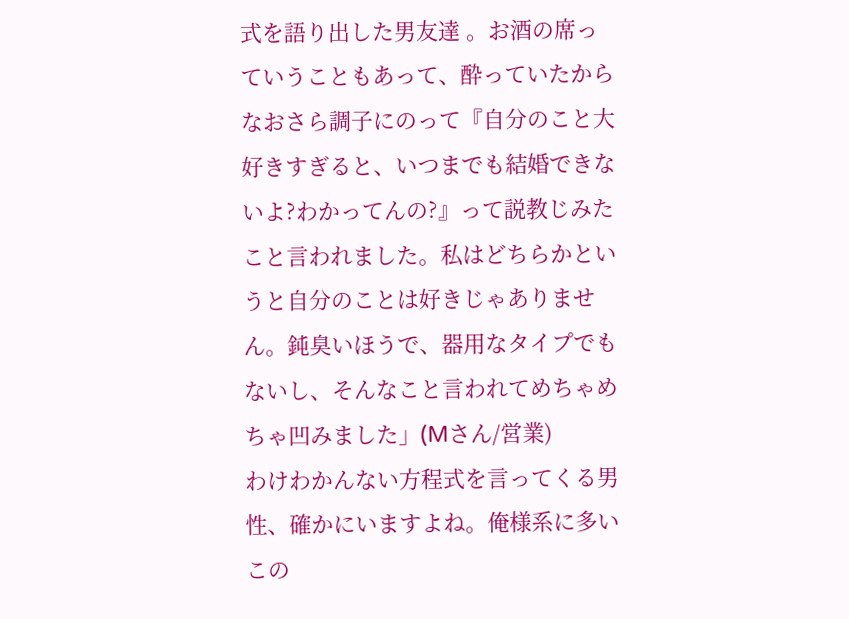式を語り出した男友達 。お酒の席っていうこともあって、酔っていたからなおさら調子にのって『自分のこと大好きすぎると、いつまでも結婚できないよ?わかってんの?』って説教じみたこと言われました。私はどちらかというと自分のことは好きじゃありません。鈍臭いほうで、器用なタイプでもないし、そんなこと言われてめちゃめちゃ凹みました」(Mさん/営業)
わけわかんない方程式を言ってくる男性、確かにいますよね。俺様系に多いこの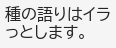種の語りはイラっとします。